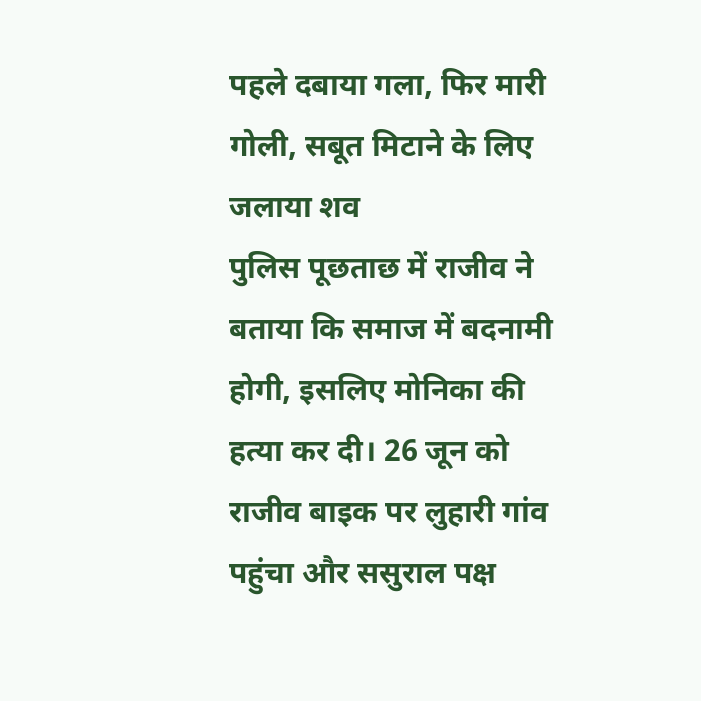पहले दबाया गला, फिर मारी गोली, सबूत मिटाने के लिए जलाया शव
पुलिस पूछताछ में राजीव ने बताया कि समाज में बदनामी होगी, इसलिए मोनिका की हत्या कर दी। 26 जून को राजीव बाइक पर लुहारी गांव पहुंचा और ससुराल पक्ष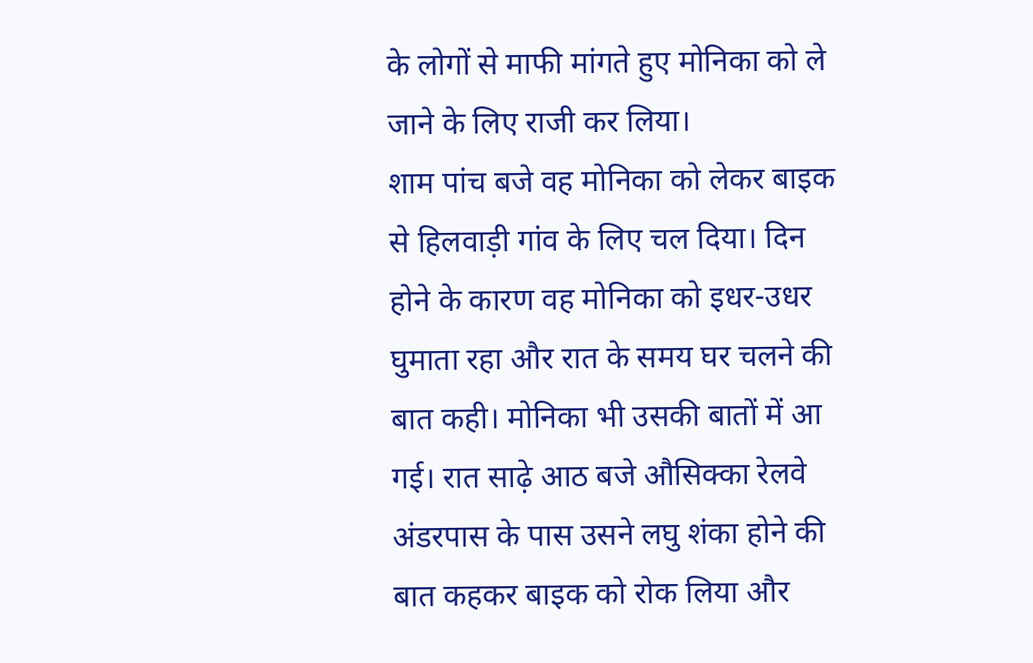के लोगों से माफी मांगते हुए मोनिका को ले जाने के लिए राजी कर लिया।
शाम पांच बजे वह मोनिका को लेकर बाइक से हिलवाड़ी गांव के लिए चल दिया। दिन होने के कारण वह मोनिका को इधर-उधर घुमाता रहा और रात के समय घर चलने की बात कही। मोनिका भी उसकी बातों में आ गई। रात साढ़े आठ बजे औसिक्का रेलवे अंडरपास के पास उसने लघु शंका होने की बात कहकर बाइक को रोक लिया और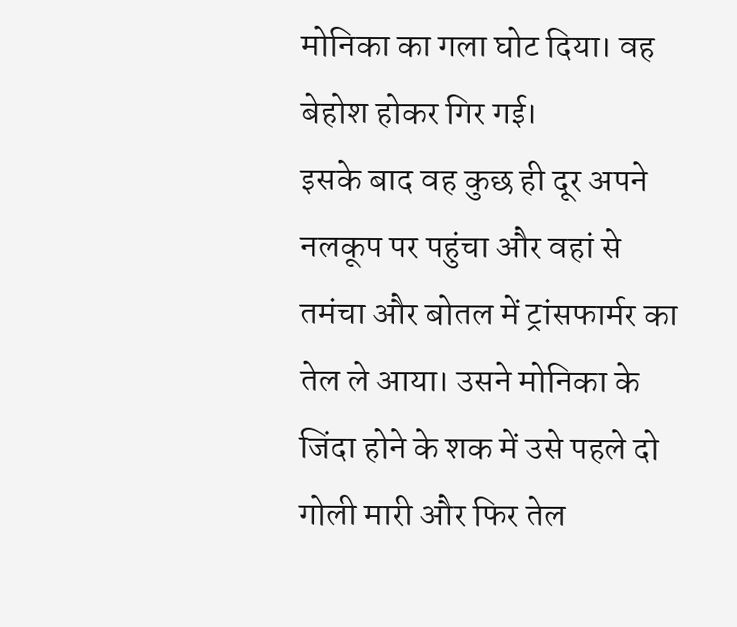मोनिका का गला घोट दिया। वह बेहोश होकर गिर गई।
इसके बाद वह कुछ ही दूर अपने नलकूप पर पहुंचा और वहां से तमंचा और बोतल में ट्रांसफार्मर का तेल ले आया। उसने मोनिका के जिंदा होने के शक में उसे पहले दो गोली मारी और फिर तेल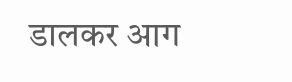डालकर आग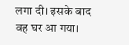लगा दी। इसके बाद वह घर आ गया।